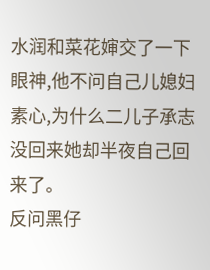水润和菜花婶交了一下眼神,他不问自己儿媳妇素心,为什么二儿子承志没回来她却半夜自己回来了。
反问黑仔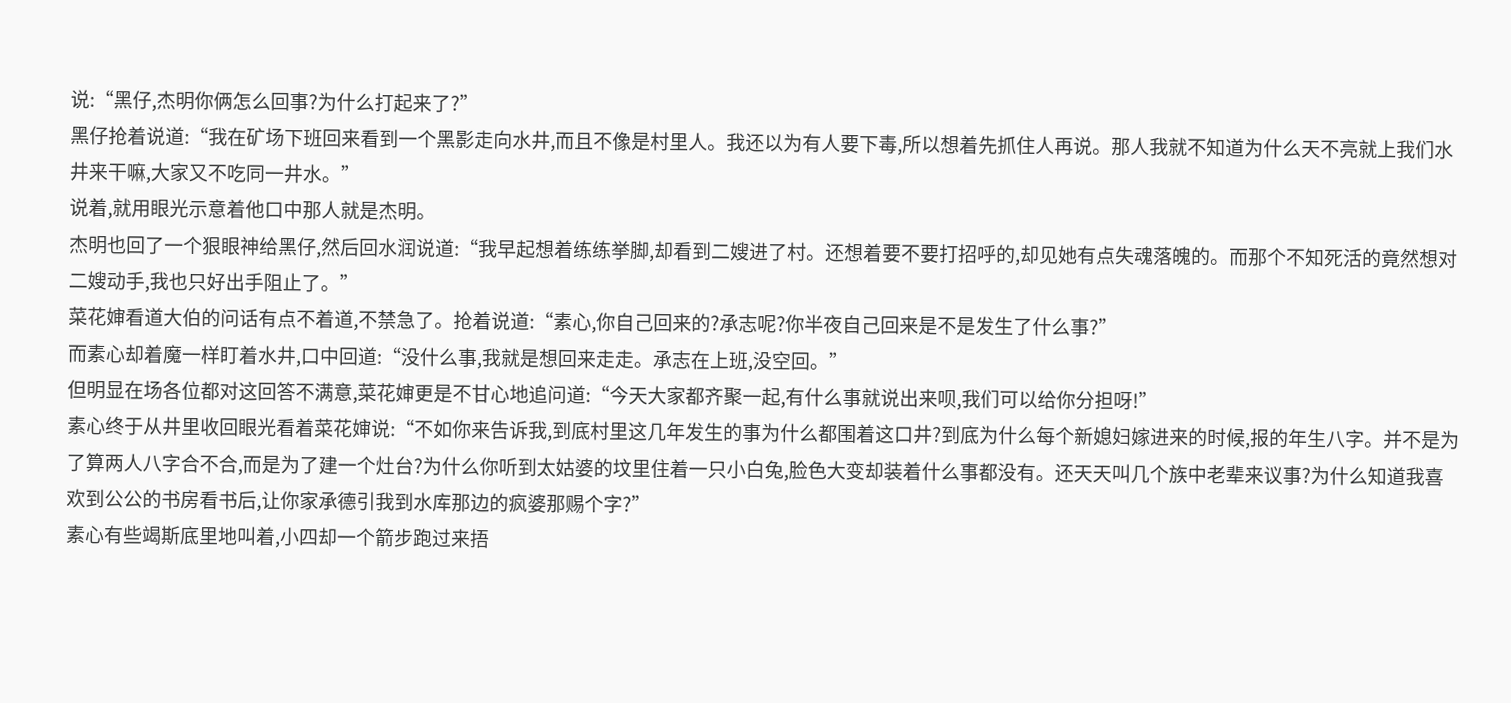说:“黑仔,杰明你俩怎么回事?为什么打起来了?”
黑仔抢着说道:“我在矿场下班回来看到一个黑影走向水井,而且不像是村里人。我还以为有人要下毒,所以想着先抓住人再说。那人我就不知道为什么天不亮就上我们水井来干嘛,大家又不吃同一井水。”
说着,就用眼光示意着他口中那人就是杰明。
杰明也回了一个狠眼神给黑仔,然后回水润说道:“我早起想着练练挙脚,却看到二嫂进了村。还想着要不要打招呼的,却见她有点失魂落魄的。而那个不知死活的竟然想对二嫂动手,我也只好出手阻止了。”
菜花婶看道大伯的问话有点不着道,不禁急了。抢着说道:“素心,你自己回来的?承志呢?你半夜自己回来是不是发生了什么事?”
而素心却着魔一样盯着水井,口中回道:“没什么事,我就是想回来走走。承志在上班,没空回。”
但明显在场各位都对这回答不满意,菜花婶更是不甘心地追问道:“今天大家都齐聚一起,有什么事就说出来呗,我们可以给你分担呀!”
素心终于从井里收回眼光看着菜花婶说:“不如你来告诉我,到底村里这几年发生的事为什么都围着这口井?到底为什么每个新媳妇嫁进来的时候,报的年生八字。并不是为了算两人八字合不合,而是为了建一个灶台?为什么你听到太姑婆的坟里住着一只小白兔,脸色大变却装着什么事都没有。还天天叫几个族中老辈来议事?为什么知道我喜欢到公公的书房看书后,让你家承德引我到水库那边的疯婆那赐个字?”
素心有些竭斯底里地叫着,小四却一个箭步跑过来捂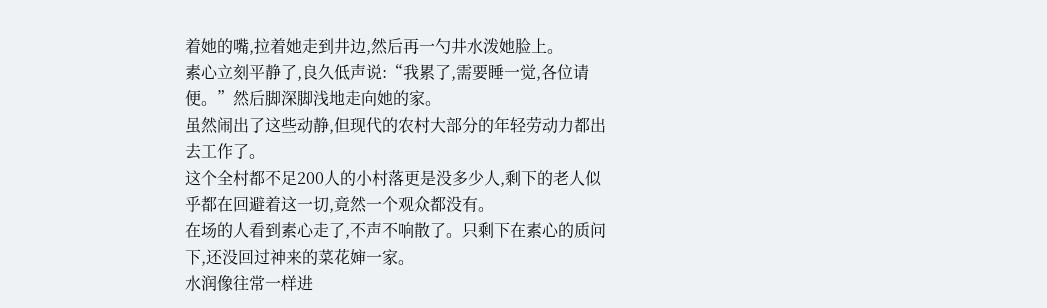着她的嘴,拉着她走到井边,然后再一勺井水泼她脸上。
素心立刻平静了,良久低声说:“我累了,需要睡一觉,各位请便。”然后脚深脚浅地走向她的家。
虽然闹出了这些动静,但现代的农村大部分的年轻劳动力都出去工作了。
这个全村都不足200人的小村落更是没多少人,剩下的老人似乎都在回避着这一切,竟然一个观众都没有。
在场的人看到素心走了,不声不响散了。只剩下在素心的质问下,还没回过神来的菜花婶一家。
水润像往常一样进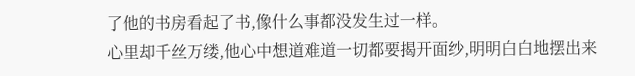了他的书房看起了书,像什么事都没发生过一样。
心里却千丝万缕,他心中想道难道一切都要揭开面纱,明明白白地摆出来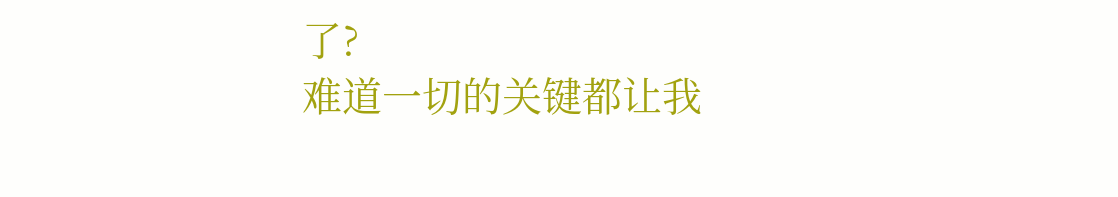了?
难道一切的关键都让我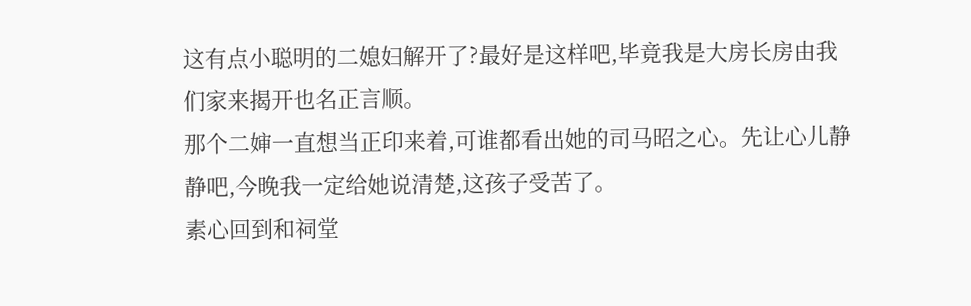这有点小聪明的二媳妇解开了?最好是这样吧,毕竟我是大房长房由我们家来揭开也名正言顺。
那个二婶一直想当正印来着,可谁都看出她的司马昭之心。先让心儿静静吧,今晚我一定给她说清楚,这孩子受苦了。
素心回到和祠堂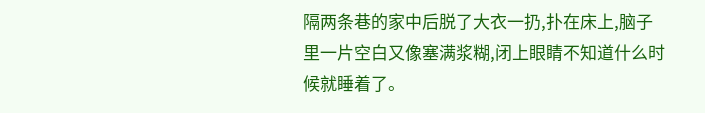隔两条巷的家中后脱了大衣一扔,扑在床上,脑子里一片空白又像塞满浆糊,闭上眼睛不知道什么时候就睡着了。